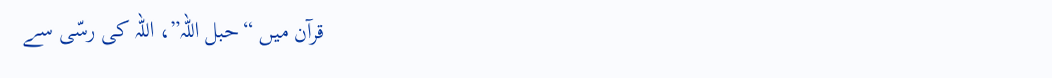قرآن میں “حبل اللہ”، اللہ کی رسّی سے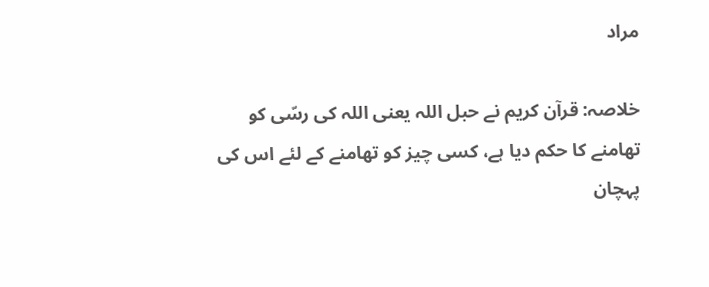مراد

خلاصہ: قرآن کریم نے حبل اللہ یعنی اللہ کی رسّی کو تھامنے کا حکم دیا ہے، کسی چیز کو تھامنے کے لئے اس کی پہچان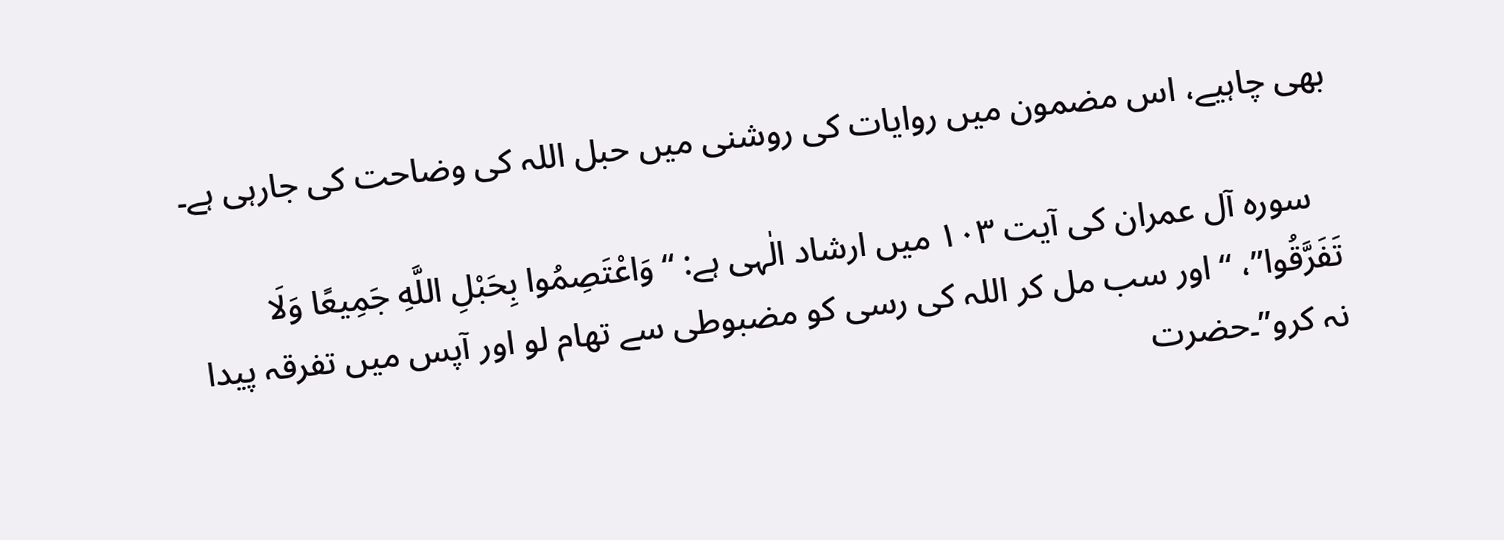بھی چاہیے، اس مضمون میں روایات کی روشنی میں حبل اللہ کی وضاحت کی جارہی ہے۔

   سورہ آل عمران کی آیت ۱۰۳ میں ارشاد الٰہی ہے: “وَاعْتَصِمُوا بِحَبْلِ اللَّهِ جَمِيعًا وَلَا تَفَرَّقُوا”، “اور سب مل کر اللہ کی رسی کو مضبوطی سے تھام لو اور آپس میں تفرقہ پیدا نہ کرو”۔حضرت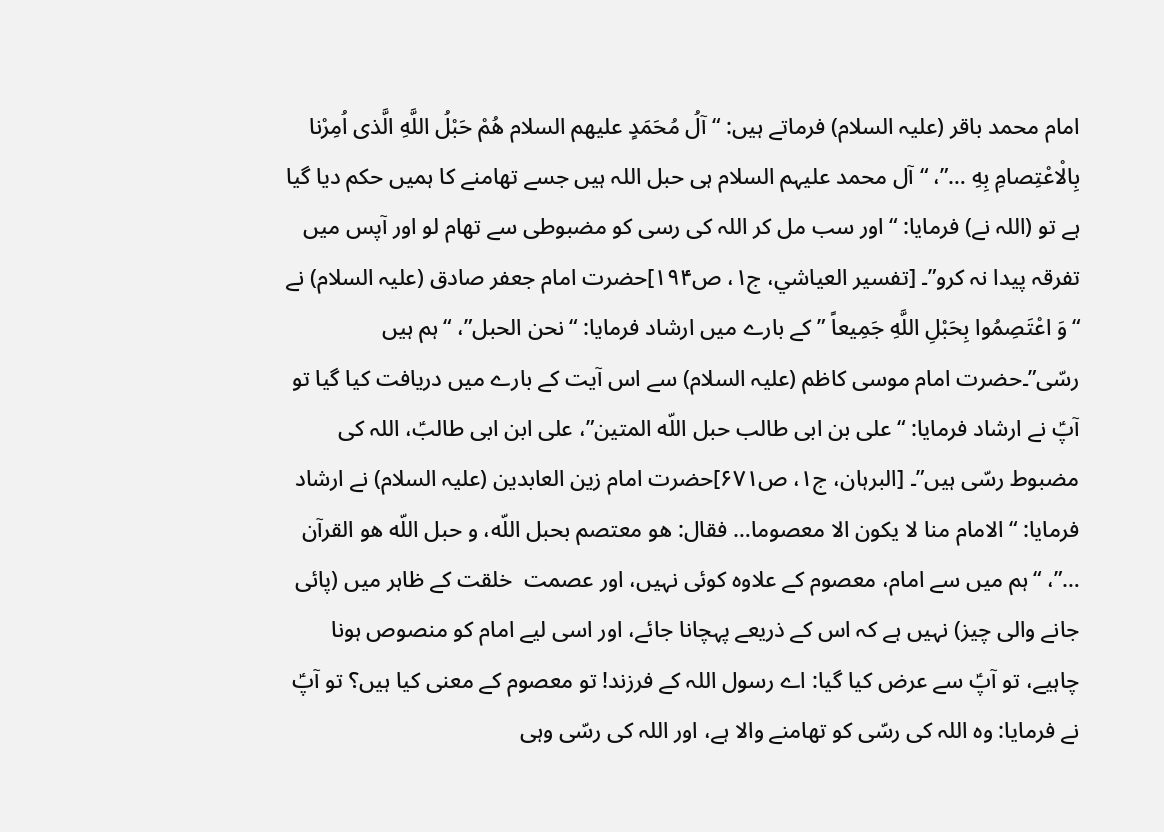امام محمد باقر (علیہ السلام) فرماتے ہیں: “آلُ مُحَمَدٍ عليهم السلام هُمْ حَبْلُ اللَّهِ الَّذى‌ اُمِرْنا بِالْاعْتِصامِ بِهِ …”، “آل محمد علیہم السلام ہی حبل اللہ ہیں جسے تھامنے کا ہمیں حکم دیا گیا ہے تو (اللہ نے) فرمایا: “اور سب مل کر اللہ کی رسی کو مضبوطی سے تھام لو اور آپس میں تفرقہ پیدا نہ کرو”۔ [تفسير العياشي، ج۱، ص۱۹۴]حضرت امام جعفر صادق (علیہ السلام) نے “وَ اعْتَصِمُوا بِحَبْلِ اللَّهِ جَمِیعاً ” کے بارے میں ارشاد فرمایا: “نحن الحبل”، “ہم ہیں رسّی”۔حضرت امام موسی کاظم (علیہ السلام) سے اس آیت کے بارے میں دریافت کیا گیا تو آپؑ نے ارشاد فرمایا: “علی بن ابی طالب حبل اللّه المتین”، علی ابن ابی طالبؑ، اللہ کی مضبوط رسّی ہیں”۔ [البرہان، ج۱، ص۶۷۱]حضرت امام زین العابدین (علیہ السلام) نے ارشاد فرمایا: “الامام منا لا یکون الا معصوما… فقال: هو معتصم بحبل اللّه، و حبل اللّه هو القرآن …”، “ہم میں سے امام، معصوم کے علاوہ کوئی نہیں، اور عصمت  خلقت کے ظاہر میں (پائی جانے والی چیز) نہیں ہے کہ اس کے ذریعے پہچانا جائے، اور اسی لیے امام کو منصوص ہونا چاہیے، تو آپؑ سے عرض کیا گیا: اے رسول اللہ کے فرزند! تو معصوم کے معنی کیا ہیں؟ تو آپؑ نے فرمایا: وہ اللہ کی رسّی کو تھامنے والا ہے، اور اللہ کی رسّی وہی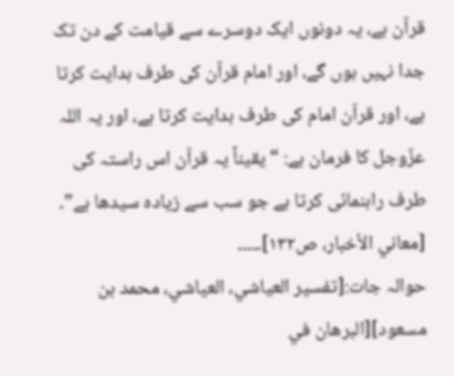قرآن ہے، یہ دونوں ایک دوسرے سے قیامت کے دن تک جدا نہیں ہوں گے، اور امام قرآن کی طرف ہدایت کرتا ہے، اور قرآن امام کی طرف ہدایت کرتا ہے، اور یہ اللہ عزّوجل کا فرمان ہے: “یقیناً یہ قرآن اس راستہ کی طرف راہنمائی کرتا ہے جو سب سے زیادہ سیدھا ہے”۔ [معاني الأخبار، ص۱۳۲]۔۔۔۔۔
حوالہ جات:[تفسير العياشي، العياشي، محمد بن مسعود][البرهان في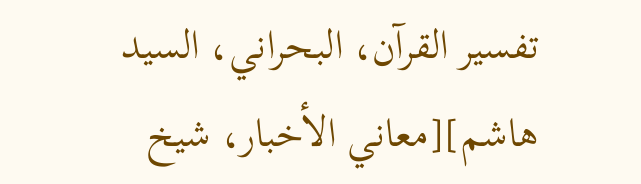تفسير القرآن، البحراني، السيد هاشم][معاني الأخبار، شیخ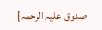صدوق علیہ الرحمہ]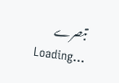تبصرے
Loading...